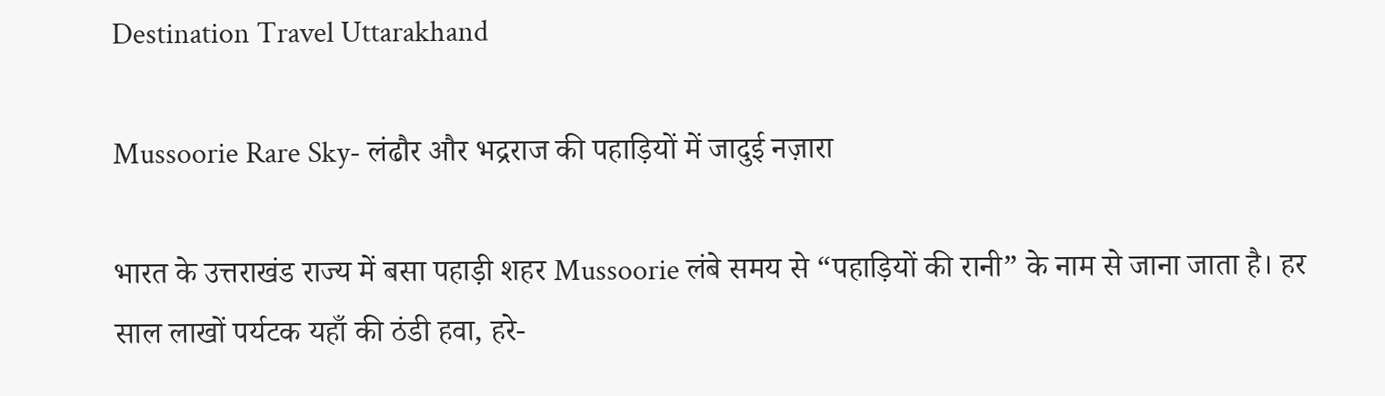Destination Travel Uttarakhand

Mussoorie Rare Sky- लंढौर और भद्रराज की पहाड़ियों में जादुई नज़ारा

भारत के उत्तराखंड राज्य में बसा पहाड़ी शहर Mussoorie लंबे समय से “पहाड़ियों की रानी” के नाम से जाना जाता है। हर साल लाखों पर्यटक यहाँ की ठंडी हवा, हरे-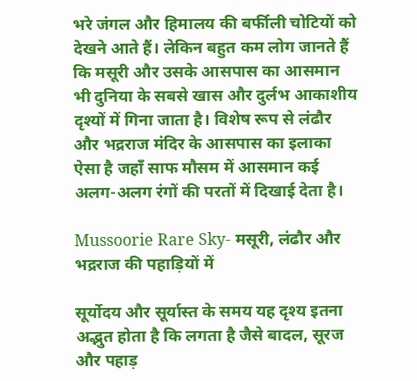भरे जंगल और हिमालय की बर्फीली चोटियों को देखने आते हैं। लेकिन बहुत कम लोग जानते हैं कि मसूरी और उसके आसपास का आसमान भी दुनिया के सबसे खास और दुर्लभ आकाशीय दृश्यों में गिना जाता है। विशेष रूप से लंढौर और भद्रराज मंदिर के आसपास का इलाका ऐसा है जहाँ साफ मौसम में आसमान कई अलग-अलग रंगों की परतों में दिखाई देता है।

Mussoorie Rare Sky- मसूरी, लंढौर और भद्रराज की पहाड़ियों में

सूर्योदय और सूर्यास्त के समय यह दृश्य इतना अद्भुत होता है कि लगता है जैसे बादल, सूरज और पहाड़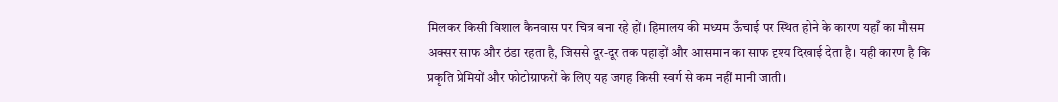मिलकर किसी विशाल कैनवास पर चित्र बना रहे हों। हिमालय की मध्यम ऊँचाई पर स्थित होने के कारण यहाँ का मौसम अक्सर साफ और ठंडा रहता है, जिससे दूर-दूर तक पहाड़ों और आसमान का साफ दृश्य दिखाई देता है। यही कारण है कि प्रकृति प्रेमियों और फोटोग्राफरों के लिए यह जगह किसी स्वर्ग से कम नहीं मानी जाती।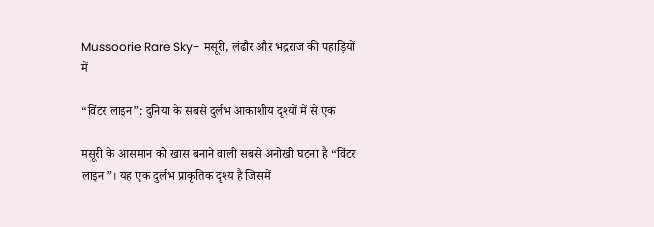Mussoorie Rare Sky- मसूरी, लंढौर और भद्रराज की पहाड़ियों में

“विंटर लाइन”: दुनिया के सबसे दुर्लभ आकाशीय दृश्यों में से एक

मसूरी के आसमान को खास बनाने वाली सबसे अनोखी घटना है “विंटर लाइन”। यह एक दुर्लभ प्राकृतिक दृश्य है जिसमें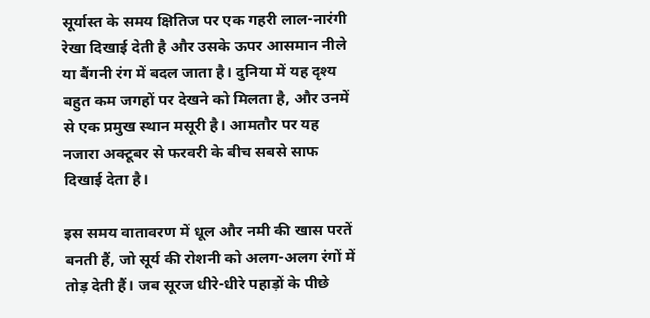सूर्यास्त के समय क्षितिज पर एक गहरी लाल-नारंगी रेखा दिखाई देती है और उसके ऊपर आसमान नीले या बैंगनी रंग में बदल जाता है। दुनिया में यह दृश्य बहुत कम जगहों पर देखने को मिलता है, और उनमें से एक प्रमुख स्थान मसूरी है। आमतौर पर यह नजारा अक्टूबर से फरवरी के बीच सबसे साफ दिखाई देता है।

इस समय वातावरण में धूल और नमी की खास परतें बनती हैं, जो सूर्य की रोशनी को अलग-अलग रंगों में तोड़ देती हैं। जब सूरज धीरे-धीरे पहाड़ों के पीछे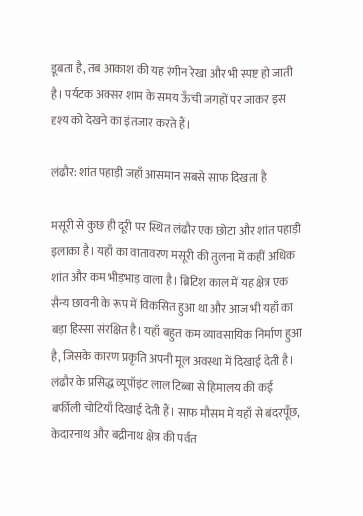डूबता है, तब आकाश की यह रंगीन रेखा और भी स्पष्ट हो जाती है। पर्यटक अक्सर शाम के समय ऊँची जगहों पर जाकर इस दृश्य को देखने का इंतजार करते हैं।

लंढौर: शांत पहाड़ी जहाँ आसमान सबसे साफ दिखता है

मसूरी से कुछ ही दूरी पर स्थित लंढौर एक छोटा और शांत पहाड़ी इलाका है। यहाँ का वातावरण मसूरी की तुलना में कहीं अधिक शांत और कम भीड़भाड़ वाला है। ब्रिटिश काल में यह क्षेत्र एक सैन्य छावनी के रूप में विकसित हुआ था और आज भी यहाँ का बड़ा हिस्सा संरक्षित है। यहाँ बहुत कम व्यावसायिक निर्माण हुआ है, जिसके कारण प्रकृति अपनी मूल अवस्था में दिखाई देती है। लंढौर के प्रसिद्ध व्यूपॉइंट लाल टिब्बा से हिमालय की कई बर्फीली चोटियाँ दिखाई देती हैं। साफ मौसम में यहाँ से बंदरपूँछ, केदारनाथ और बद्रीनाथ क्षेत्र की पर्वत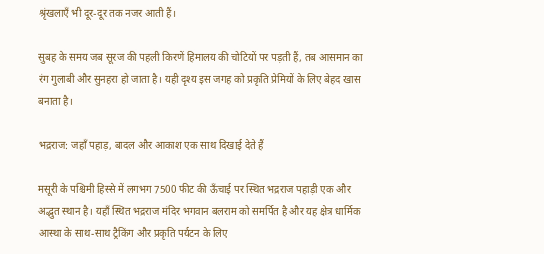श्रृंखलाएँ भी दूर-दूर तक नजर आती हैं।

सुबह के समय जब सूरज की पहली किरणें हिमालय की चोटियों पर पड़ती हैं, तब आसमान का रंग गुलाबी और सुनहरा हो जाता है। यही दृश्य इस जगह को प्रकृति प्रेमियों के लिए बेहद खास बनाता है।

भद्रराज: जहाँ पहाड़, बादल और आकाश एक साथ दिखाई देते हैं

मसूरी के पश्चिमी हिस्से में लगभग 7500 फीट की ऊँचाई पर स्थित भद्रराज पहाड़ी एक और अद्भुत स्थान है। यहाँ स्थित भद्रराज मंदिर भगवान बलराम को समर्पित है और यह क्षेत्र धार्मिक आस्था के साथ-साथ ट्रैकिंग और प्रकृति पर्यटन के लिए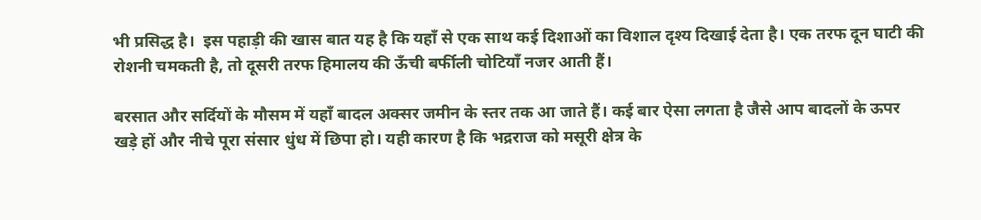भी प्रसिद्ध है।  इस पहाड़ी की खास बात यह है कि यहाँ से एक साथ कई दिशाओं का विशाल दृश्य दिखाई देता है। एक तरफ दून घाटी की रोशनी चमकती है, तो दूसरी तरफ हिमालय की ऊँची बर्फीली चोटियाँ नजर आती हैं।

बरसात और सर्दियों के मौसम में यहाँ बादल अक्सर जमीन के स्तर तक आ जाते हैं। कई बार ऐसा लगता है जैसे आप बादलों के ऊपर खड़े हों और नीचे पूरा संसार धुंध में छिपा हो। यही कारण है कि भद्रराज को मसूरी क्षेत्र के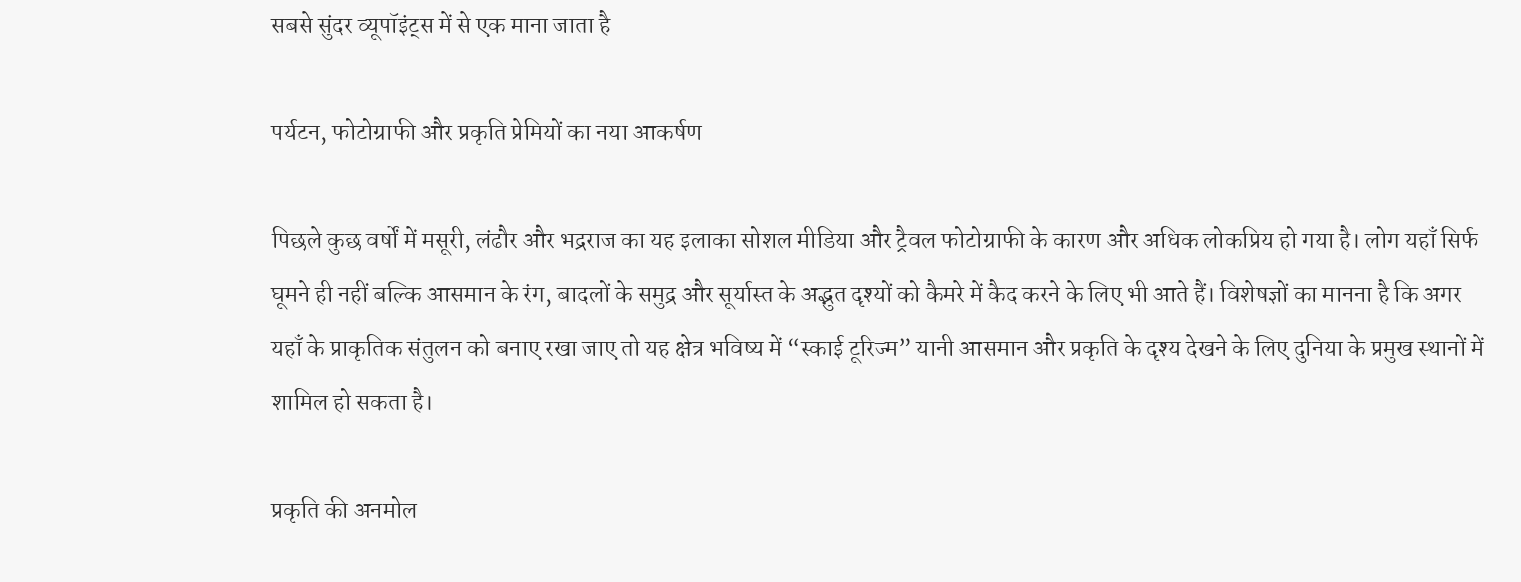सबसे सुंदर व्यूपॉइंट्स में से एक माना जाता है

पर्यटन, फोटोग्राफी और प्रकृति प्रेमियों का नया आकर्षण

पिछले कुछ वर्षों में मसूरी, लंढौर और भद्रराज का यह इलाका सोशल मीडिया और ट्रैवल फोटोग्राफी के कारण और अधिक लोकप्रिय हो गया है। लोग यहाँ सिर्फ घूमने ही नहीं बल्कि आसमान के रंग, बादलों के समुद्र और सूर्यास्त के अद्भुत दृश्यों को कैमरे में कैद करने के लिए भी आते हैं। विशेषज्ञों का मानना है कि अगर यहाँ के प्राकृतिक संतुलन को बनाए रखा जाए तो यह क्षेत्र भविष्य में “स्काई टूरिज्म” यानी आसमान और प्रकृति के दृश्य देखने के लिए दुनिया के प्रमुख स्थानों में शामिल हो सकता है।

प्रकृति की अनमोल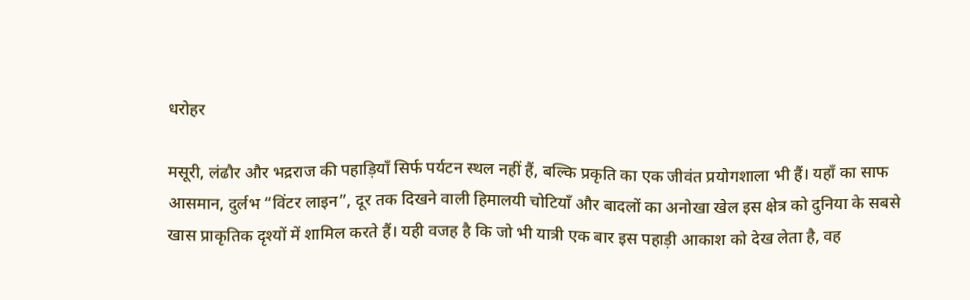धरोहर

मसूरी, लंढौर और भद्रराज की पहाड़ियाँ सिर्फ पर्यटन स्थल नहीं हैं, बल्कि प्रकृति का एक जीवंत प्रयोगशाला भी हैं। यहाँ का साफ आसमान, दुर्लभ “विंटर लाइन”, दूर तक दिखने वाली हिमालयी चोटियाँ और बादलों का अनोखा खेल इस क्षेत्र को दुनिया के सबसे खास प्राकृतिक दृश्यों में शामिल करते हैं। यही वजह है कि जो भी यात्री एक बार इस पहाड़ी आकाश को देख लेता है, वह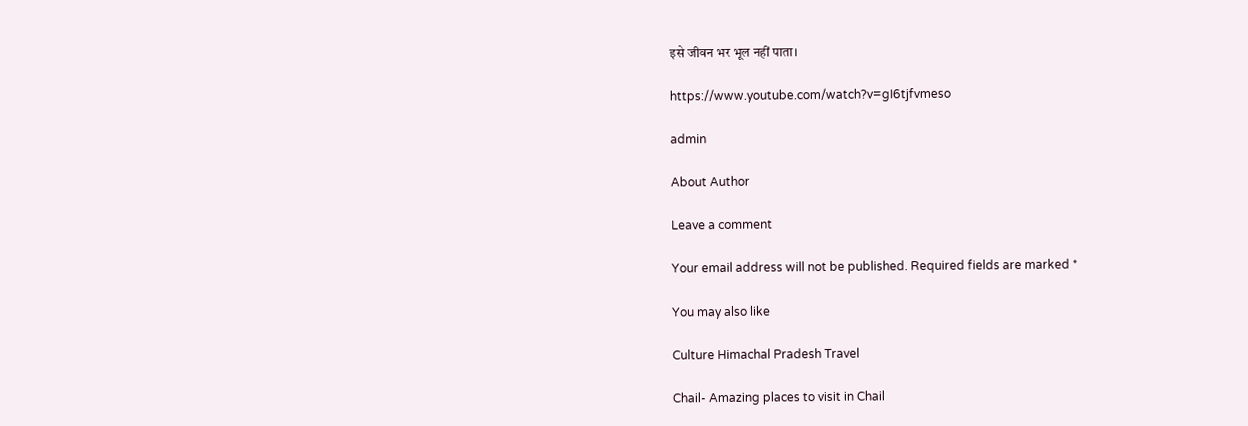इसे जीवन भर भूल नहीं पाता।

https://www.youtube.com/watch?v=gI6tjfvmeso

admin

About Author

Leave a comment

Your email address will not be published. Required fields are marked *

You may also like

Culture Himachal Pradesh Travel

Chail- Amazing places to visit in Chail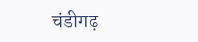चंडीगढ़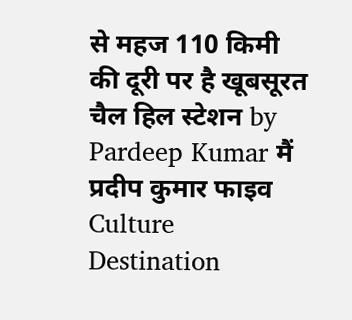से महज 110 किमी की दूरी पर है खूबसूरत चैल हिल स्टेशन by Pardeep Kumar मैं प्रदीप कुमार फाइव
Culture Destination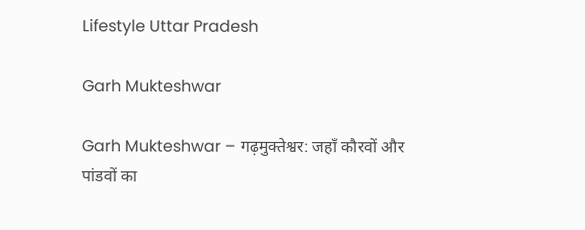Lifestyle Uttar Pradesh

Garh Mukteshwar

Garh Mukteshwar – गढ़मुक्तेश्वर: जहाँ कौरवों और पांडवों का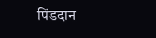पिंडदान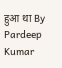हुआ था By Pardeep Kumar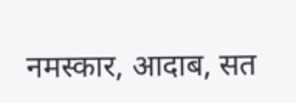नमस्कार, आदाब, सत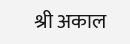श्री अकाल